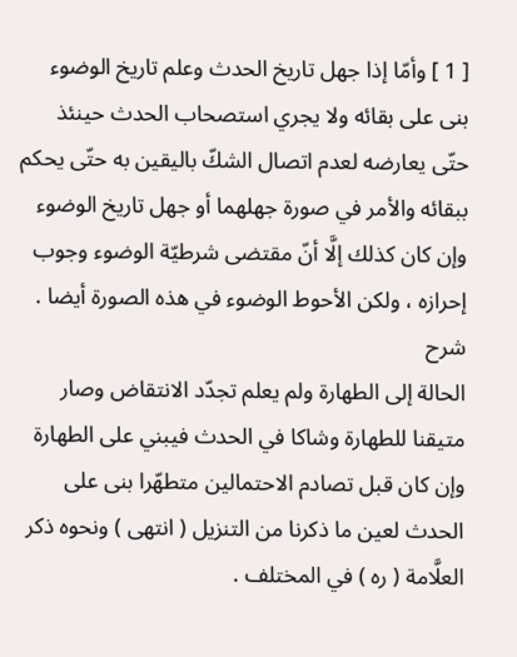[ 1 ] وأمّا إذا جهل تاريخ الحدث وعلم تاريخ الوضوء بنى على بقائه ولا يجري استصحاب الحدث حينئذ حتّى يعارضه لعدم اتصال الشكّ باليقين به حتّى يحكم ببقائه والأمر في صورة جهلهما أو جهل تاريخ الوضوء وإن كان كذلك إلَّا أنّ مقتضى شرطيّة الوضوء وجوب إحرازه ، ولكن الأحوط الوضوء في هذه الصورة أيضا .
شرح
الحالة إلى الطهارة ولم يعلم تجدّد الانتقاض وصار متيقنا للطهارة وشاكا في الحدث فيبني على الطهارة وإن كان قبل تصادم الاحتمالين متطهّرا بنى على الحدث لعين ما ذكرنا من التنزيل ( انتهى ) ونحوه ذكر العلَّامة ( ره ) في المختلف .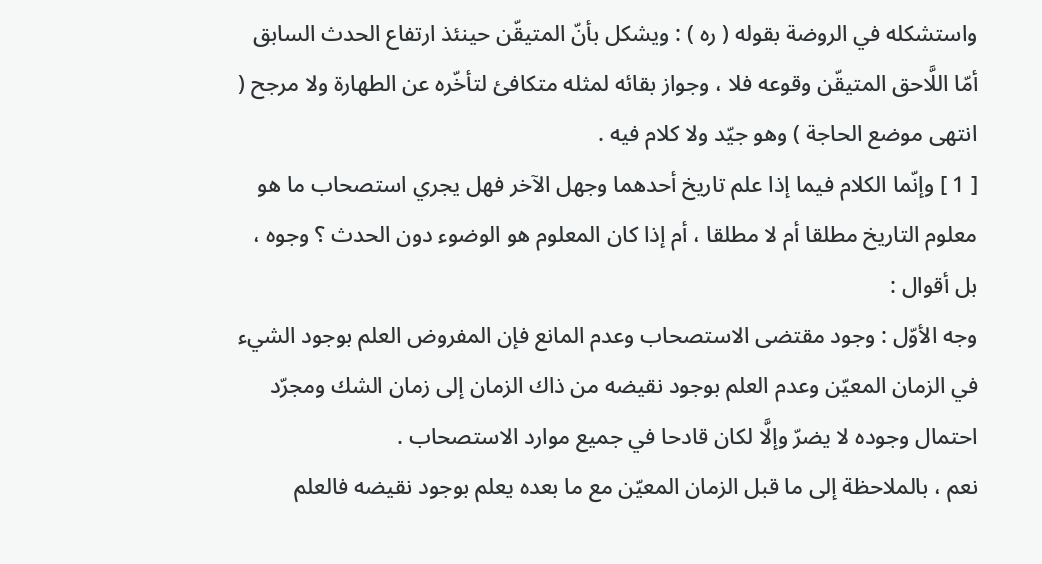واستشكله في الروضة بقوله ( ره ) : ويشكل بأنّ المتيقّن حينئذ ارتفاع الحدث السابق أمّا اللَّاحق المتيقّن وقوعه فلا ، وجواز بقائه لمثله متكافئ لتأخّره عن الطهارة ولا مرجح ( انتهى موضع الحاجة ) وهو جيّد ولا كلام فيه .
[ 1 ] وإنّما الكلام فيما إذا علم تاريخ أحدهما وجهل الآخر فهل يجري استصحاب ما هو معلوم التاريخ مطلقا أم لا مطلقا ، أم إذا كان المعلوم هو الوضوء دون الحدث ؟ وجوه ، بل أقوال :
وجه الأوّل : وجود مقتضى الاستصحاب وعدم المانع فإن المفروض العلم بوجود الشيء في الزمان المعيّن وعدم العلم بوجود نقيضه من ذاك الزمان إلى زمان الشك ومجرّد احتمال وجوده لا يضرّ وإلَّا لكان قادحا في جميع موارد الاستصحاب .
نعم ، بالملاحظة إلى ما قبل الزمان المعيّن مع ما بعده يعلم بوجود نقيضه فالعلم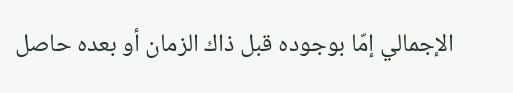الإجمالي إمّا بوجوده قبل ذاك الزمان أو بعده حاصل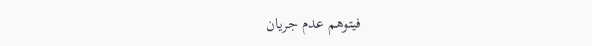فيتوهم عدم جريان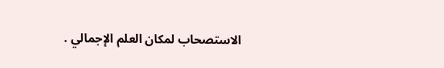الاستصحاب لمكان العلم الإجمالي .